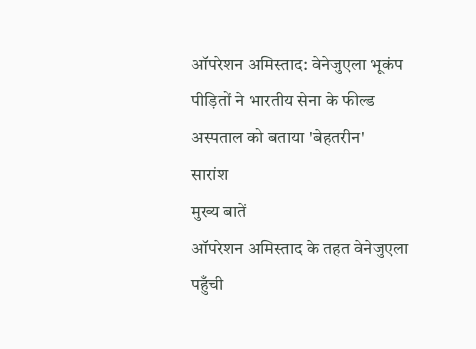ऑपरेशन अमिस्ताद: वेनेजुएला भूकंप पीड़ितों ने भारतीय सेना के फील्ड अस्पताल को बताया 'बेहतरीन'
सारांश
मुख्य बातें
ऑपरेशन अमिस्ताद के तहत वेनेजुएला पहुँची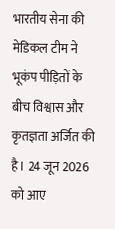भारतीय सेना की मेडिकल टीम ने भूकंप पीड़ितों के बीच विश्वास और कृतज्ञता अर्जित की है। 24 जून 2026 को आए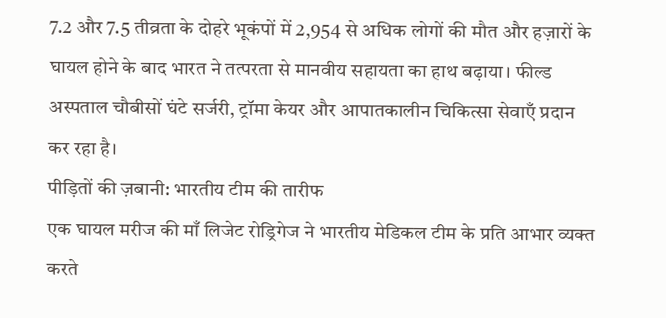7.2 और 7.5 तीव्रता के दोहरे भूकंपों में 2,954 से अधिक लोगों की मौत और हज़ारों के घायल होने के बाद भारत ने तत्परता से मानवीय सहायता का हाथ बढ़ाया। फील्ड अस्पताल चौबीसों घंटे सर्जरी, ट्रॉमा केयर और आपातकालीन चिकित्सा सेवाएँ प्रदान कर रहा है।
पीड़ितों की ज़बानी: भारतीय टीम की तारीफ
एक घायल मरीज की माँ लिजेट रोड्रिगेज ने भारतीय मेडिकल टीम के प्रति आभार व्यक्त करते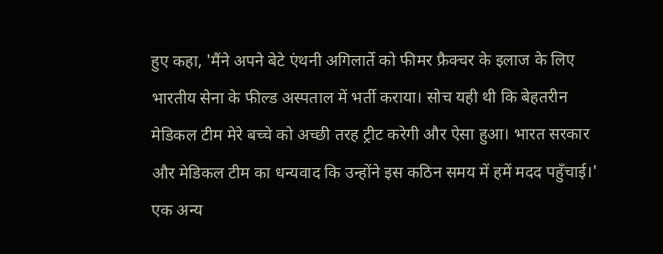हुए कहा, 'मैंने अपने बेटे एंथनी अगिलार्ते को फीमर फ्रैक्चर के इलाज के लिए भारतीय सेना के फील्ड अस्पताल में भर्ती कराया। सोच यही थी कि बेहतरीन मेडिकल टीम मेरे बच्चे को अच्छी तरह ट्रीट करेगी और ऐसा हुआ। भारत सरकार और मेडिकल टीम का धन्यवाद कि उन्होंने इस कठिन समय में हमें मदद पहुँचाई।'
एक अन्य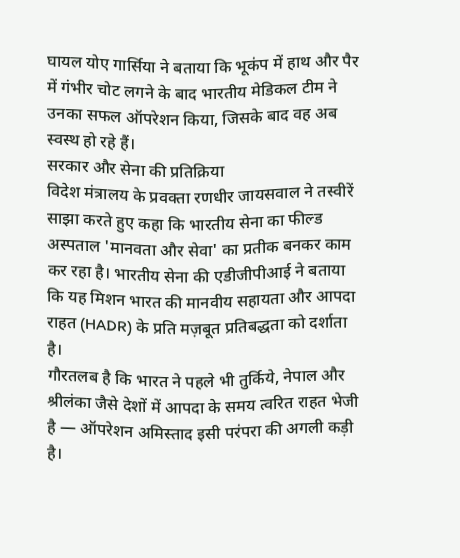घायल योए गार्सिया ने बताया कि भूकंप में हाथ और पैर में गंभीर चोट लगने के बाद भारतीय मेडिकल टीम ने उनका सफल ऑपरेशन किया, जिसके बाद वह अब स्वस्थ हो रहे हैं।
सरकार और सेना की प्रतिक्रिया
विदेश मंत्रालय के प्रवक्ता रणधीर जायसवाल ने तस्वीरें साझा करते हुए कहा कि भारतीय सेना का फील्ड अस्पताल 'मानवता और सेवा' का प्रतीक बनकर काम कर रहा है। भारतीय सेना की एडीजीपीआई ने बताया कि यह मिशन भारत की मानवीय सहायता और आपदा राहत (HADR) के प्रति मज़बूत प्रतिबद्धता को दर्शाता है।
गौरतलब है कि भारत ने पहले भी तुर्किये, नेपाल और श्रीलंका जैसे देशों में आपदा के समय त्वरित राहत भेजी है — ऑपरेशन अमिस्ताद इसी परंपरा की अगली कड़ी है।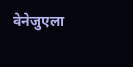वेनेजुएला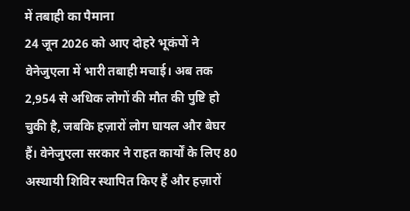में तबाही का पैमाना
24 जून 2026 को आए दोहरे भूकंपों ने वेनेजुएला में भारी तबाही मचाई। अब तक 2,954 से अधिक लोगों की मौत की पुष्टि हो चुकी है, जबकि हज़ारों लोग घायल और बेघर हैं। वेनेजुएला सरकार ने राहत कार्यों के लिए 80 अस्थायी शिविर स्थापित किए हैं और हज़ारों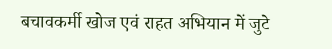बचावकर्मी खोज एवं राहत अभियान में जुटे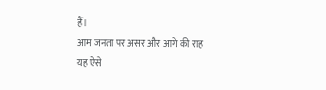हैं।
आम जनता पर असर और आगे की राह
यह ऐसे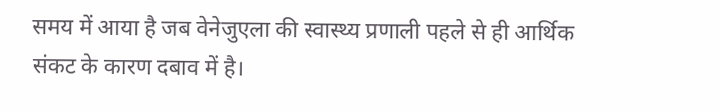समय में आया है जब वेनेजुएला की स्वास्थ्य प्रणाली पहले से ही आर्थिक संकट के कारण दबाव में है।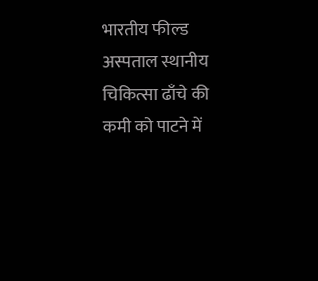भारतीय फील्ड अस्पताल स्थानीय चिकित्सा ढाँचे की कमी को पाटने में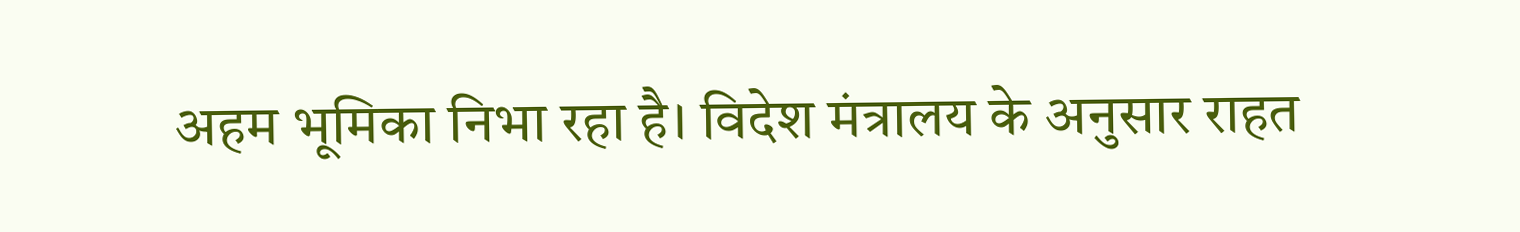अहम भूमिका निभा रहा है। विदेश मंत्रालय के अनुसार राहत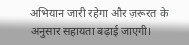अभियान जारी रहेगा और ज़रूरत के अनुसार सहायता बढ़ाई जाएगी।